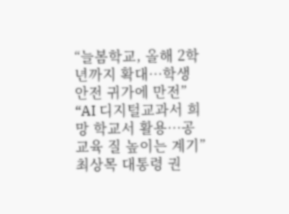“늘봄학교, 올해 2학년까지 확대…학생 안전 귀가에 만전” “AI 디지털교과서 희망 학교서 활용…공교육 질 높이는 계기”
최상목 대통령 권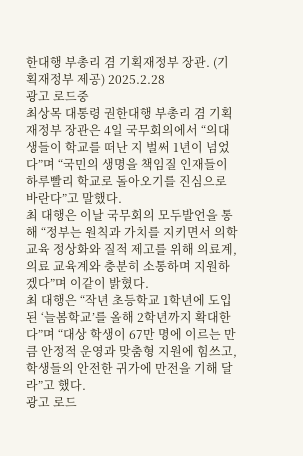한대행 부총리 겸 기획재정부 장관. (기획재정부 제공) 2025.2.28
광고 로드중
최상목 대통령 권한대행 부총리 겸 기획재정부 장관은 4일 국무회의에서 “의대생들이 학교를 떠난 지 벌써 1년이 넘었다”며 “국민의 생명을 책임질 인재들이 하루빨리 학교로 돌아오기를 진심으로 바란다”고 말했다.
최 대행은 이날 국무회의 모두발언을 통해 “정부는 원칙과 가치를 지키면서 의학 교육 정상화와 질적 제고를 위해 의료계, 의료 교육계와 충분히 소통하며 지원하겠다”며 이같이 밝혔다.
최 대행은 “작년 초등학교 1학년에 도입된 ‘늘봄학교’를 올해 2학년까지 확대한다”며 “대상 학생이 67만 명에 이르는 만큼 안정적 운영과 맞춤형 지원에 힘쓰고, 학생들의 안전한 귀가에 만전을 기해 달라”고 했다.
광고 로드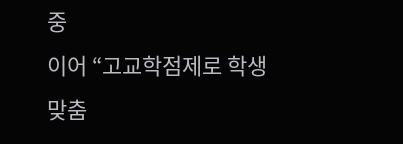중
이어 “고교학점제로 학생 맞춤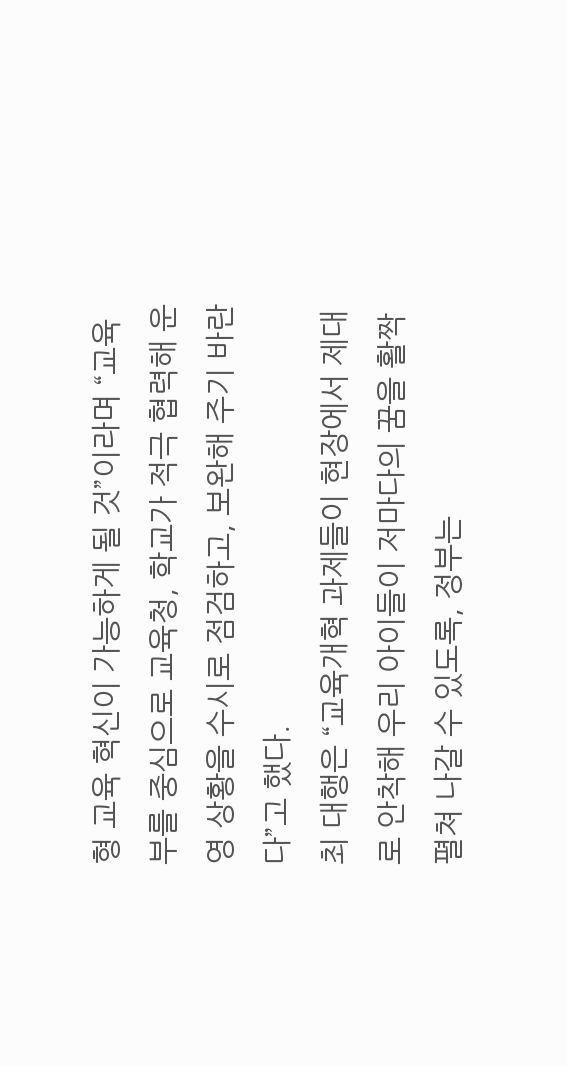형 교육 혁신이 가능하게 될 것”이라며 “교육부를 중심으로 교육청, 학교가 적극 협력해 운영 상황을 수시로 점검하고, 보완해 주기 바란다”고 했다.
최 대행은 “교육개혁 과제들이 현장에서 제대로 안착해 우리 아이들이 저마다의 꿈을 활짝 펼쳐 나갈 수 있도록, 정부는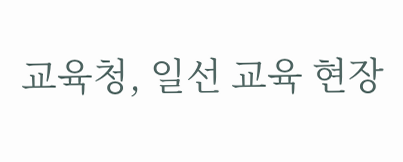교육청, 일선 교육 현장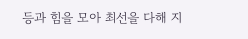등과 힘을 모아 최선을 다해 지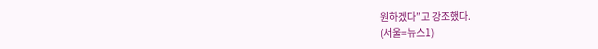원하겠다”고 강조했다.
(서울=뉴스1)